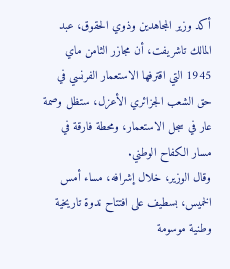أكد وزير المجاهدين وذوي الحقوق، عبد المالك تاشريفت، أن مجازر الثامن ماي 1945 التي اقترفها الاستعمار الفرنسي في حق الشعب الجزائري الأعزل، ستظل وصمة عار في سجل الاستعمار، ومحطة فارقة في مسار الكفاح الوطني.
وقال الوزير، خلال إشرافه، مساء أمس الخميس، بسطيف على افتتاح ندوة تاريخية وطنية موسومة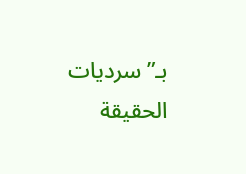بـ”سرديات الحقيقة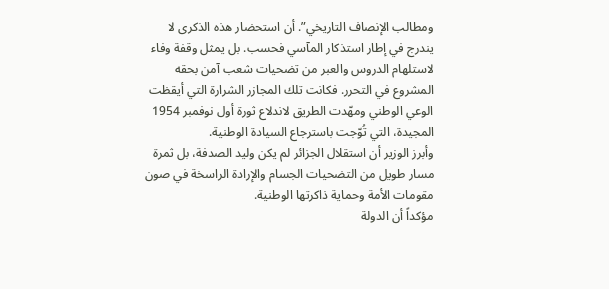ومطالب الإنصاف التاريخي”. أن استحضار هذه الذكرى لا يندرج في إطار استذكار المآسي فحسب. بل يمثل وقفة وفاء لاستلهام الدروس والعبر من تضحيات شعب آمن بحقه المشروع في التحرر. فكانت تلك المجازر الشرارة التي أيقظت الوعي الوطني ومهّدت الطريق لاندلاع ثورة أول نوفمبر 1954 المجيدة، التي تُوّجت باسترجاع السيادة الوطنية.
وأبرز الوزير أن استقلال الجزائر لم يكن وليد الصدفة، بل ثمرة مسار طويل من التضحيات الجسام والإرادة الراسخة في صون مقومات الأمة وحماية ذاكرتها الوطنية.
مؤكداً أن الدولة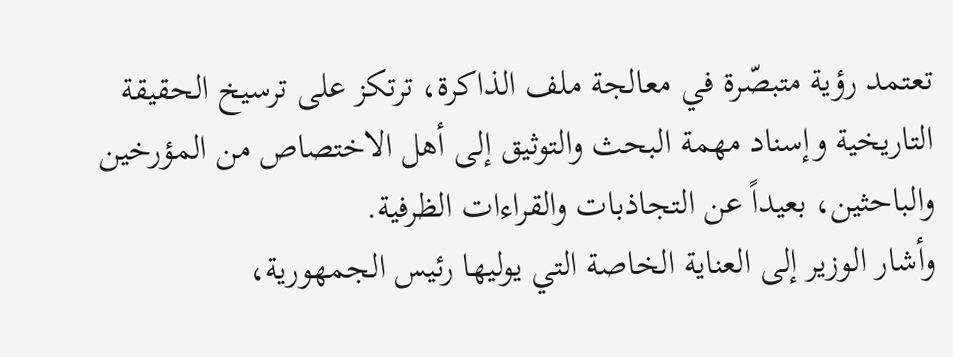تعتمد رؤية متبصّرة في معالجة ملف الذاكرة، ترتكز على ترسيخ الحقيقة التاريخية وإسناد مهمة البحث والتوثيق إلى أهل الاختصاص من المؤرخين والباحثين، بعيداً عن التجاذبات والقراءات الظرفية.
وأشار الوزير إلى العناية الخاصة التي يوليها رئيس الجمهورية،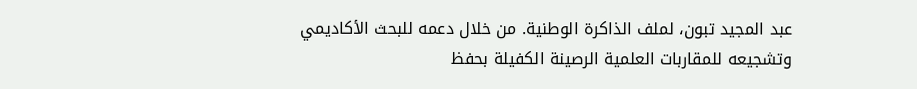عبد المجيد تبون، لملف الذاكرة الوطنية. من خلال دعمه للبحث الأكاديمي وتشجيعه للمقاربات العلمية الرصينة الكفيلة بحفظ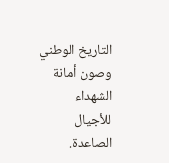التاريخ الوطني وصون أمانة الشهداء للأجيال الصاعدة.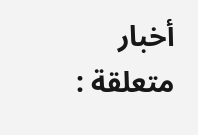أخبار متعلقة :